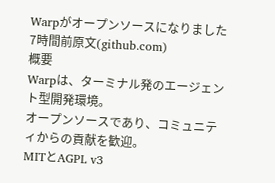Warpがオープンソースになりました
7時間前原文(github.com)
概要
Warpは、ターミナル発のエージェント型開発環境。
オープンソースであり、コミュニティからの貢献を歓迎。
MITとAGPL v3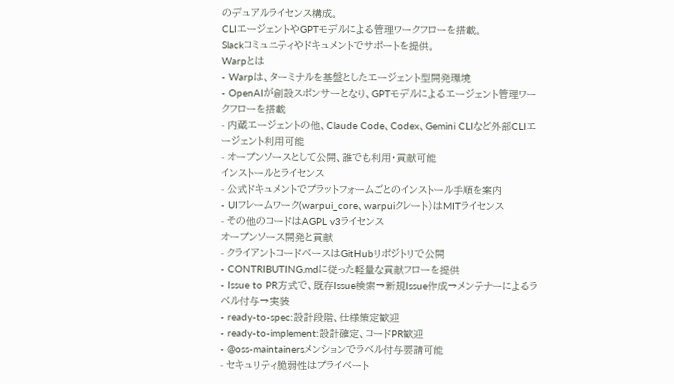のデュアルライセンス構成。
CLIエージェントやGPTモデルによる管理ワークフローを搭載。
Slackコミュニティやドキュメントでサポートを提供。
Warpとは
- Warpは、ターミナルを基盤としたエージェント型開発環境
- OpenAIが創設スポンサーとなり、GPTモデルによるエージェント管理ワークフローを搭載
- 内蔵エージェントの他、Claude Code、Codex、Gemini CLIなど外部CLIエージェント利用可能
- オープンソースとして公開、誰でも利用・貢献可能
インストールとライセンス
- 公式ドキュメントでプラットフォームごとのインストール手順を案内
- UIフレームワーク(warpui_core、warpuiクレート)はMITライセンス
- その他のコードはAGPL v3ライセンス
オープンソース開発と貢献
- クライアントコードベースはGitHubリポジトリで公開
- CONTRIBUTING.mdに従った軽量な貢献フローを提供
- Issue to PR方式で、既存Issue検索→新規Issue作成→メンテナーによるラベル付与→実装
- ready-to-spec:設計段階、仕様策定歓迎
- ready-to-implement:設計確定、コードPR歓迎
- @oss-maintainersメンションでラベル付与要請可能
- セキュリティ脆弱性はプライベート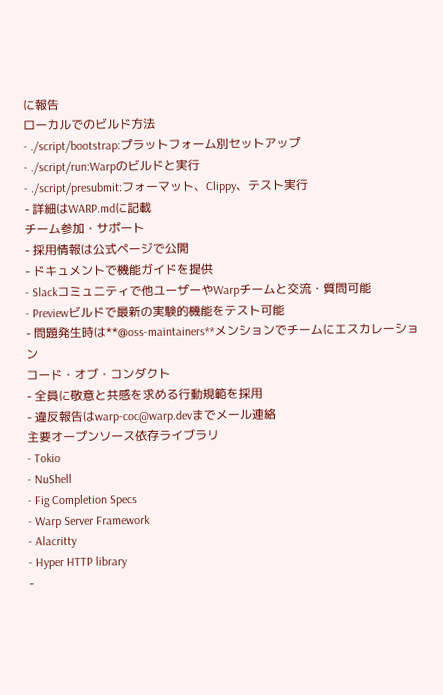に報告
ローカルでのビルド方法
- ./script/bootstrap:プラットフォーム別セットアップ
- ./script/run:Warpのビルドと実行
- ./script/presubmit:フォーマット、Clippy、テスト実行
- 詳細はWARP.mdに記載
チーム参加・サポート
- 採用情報は公式ページで公開
- ドキュメントで機能ガイドを提供
- Slackコミュニティで他ユーザーやWarpチームと交流・質問可能
- Previewビルドで最新の実験的機能をテスト可能
- 問題発生時は**@oss-maintainers**メンションでチームにエスカレーション
コード・オブ・コンダクト
- 全員に敬意と共感を求める行動規範を採用
- 違反報告はwarp-coc@warp.devまでメール連絡
主要オープンソース依存ライブラリ
- Tokio
- NuShell
- Fig Completion Specs
- Warp Server Framework
- Alacritty
- Hyper HTTP library
-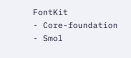FontKit
- Core-foundation
- Smol